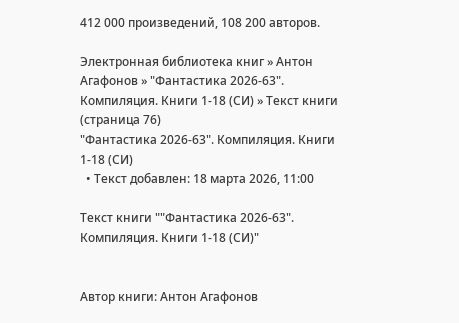412 000 произведений, 108 200 авторов.

Электронная библиотека книг » Антон Агафонов » "Фантастика 2026-63". Компиляция. Книги 1-18 (СИ) » Текст книги (страница 76)
"Фантастика 2026-63". Компиляция. Книги 1-18 (СИ)
  • Текст добавлен: 18 марта 2026, 11:00

Текст книги ""Фантастика 2026-63". Компиляция. Книги 1-18 (СИ)"


Автор книги: Антон Агафонов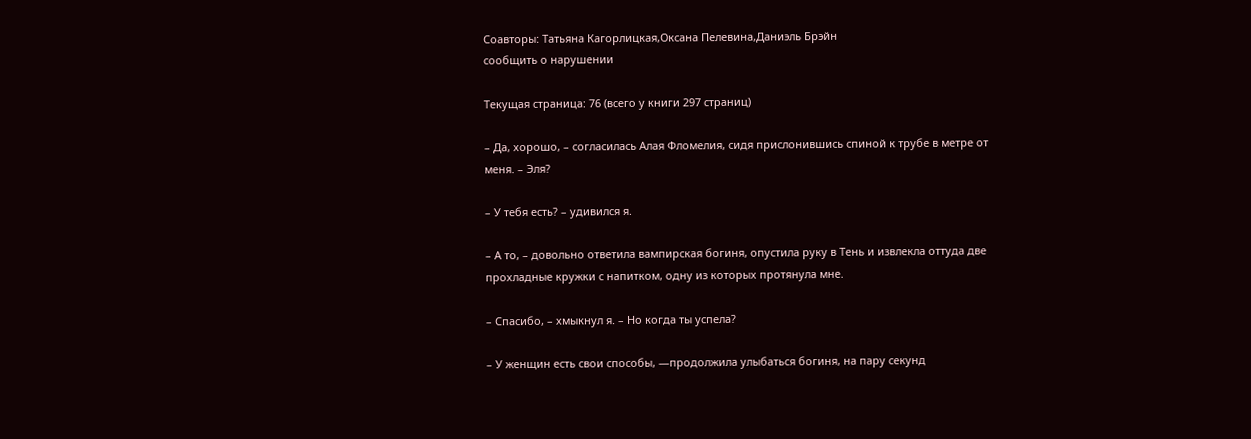Соавторы: Татьяна Кагорлицкая,Оксана Пелевина,Даниэль Брэйн
сообщить о нарушении

Текущая страница: 76 (всего у книги 297 страниц)

– Да, хорошо, – согласилась Алая Фломелия, сидя прислонившись спиной к трубе в метре от меня. – Эля?

– У тебя есть? – удивился я.

– А то, – довольно ответила вампирская богиня, опустила руку в Тень и извлекла оттуда две прохладные кружки с напитком, одну из которых протянула мне.

– Спасибо, – хмыкнул я. – Но когда ты успела?

– У женщин есть свои способы, —продолжила улыбаться богиня, на пару секунд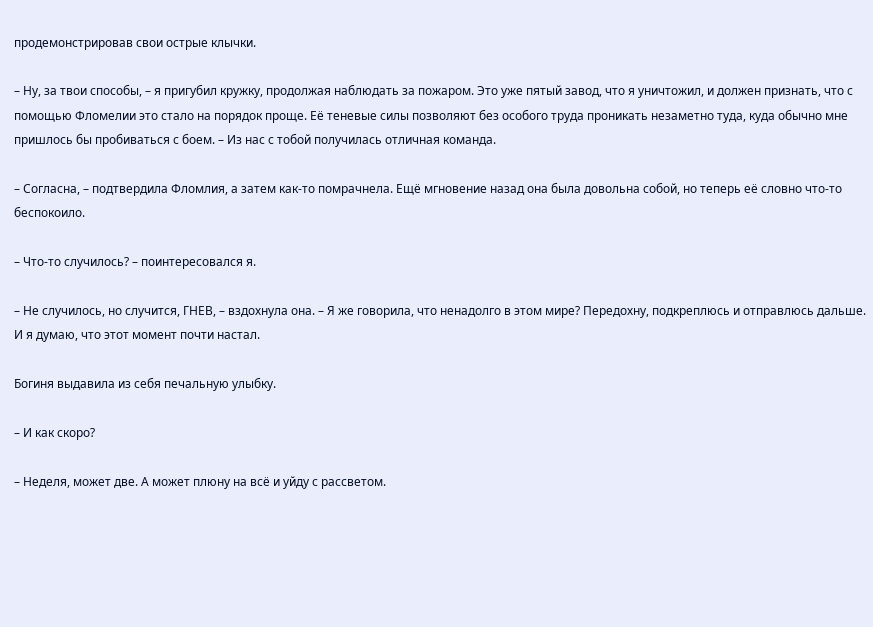продемонстрировав свои острые клычки.

– Ну, за твои способы, – я пригубил кружку, продолжая наблюдать за пожаром. Это уже пятый завод, что я уничтожил, и должен признать, что с помощью Фломелии это стало на порядок проще. Её теневые силы позволяют без особого труда проникать незаметно туда, куда обычно мне пришлось бы пробиваться с боем. – Из нас с тобой получилась отличная команда.

– Согласна, – подтвердила Фломлия, а затем как-то помрачнела. Ещё мгновение назад она была довольна собой, но теперь её словно что-то беспокоило.

– Что-то случилось? – поинтересовался я.

– Не случилось, но случится, ГНЕВ, – вздохнула она. – Я же говорила, что ненадолго в этом мире? Передохну, подкреплюсь и отправлюсь дальше. И я думаю, что этот момент почти настал.

Богиня выдавила из себя печальную улыбку.

– И как скоро?

– Неделя, может две. А может плюну на всё и уйду с рассветом.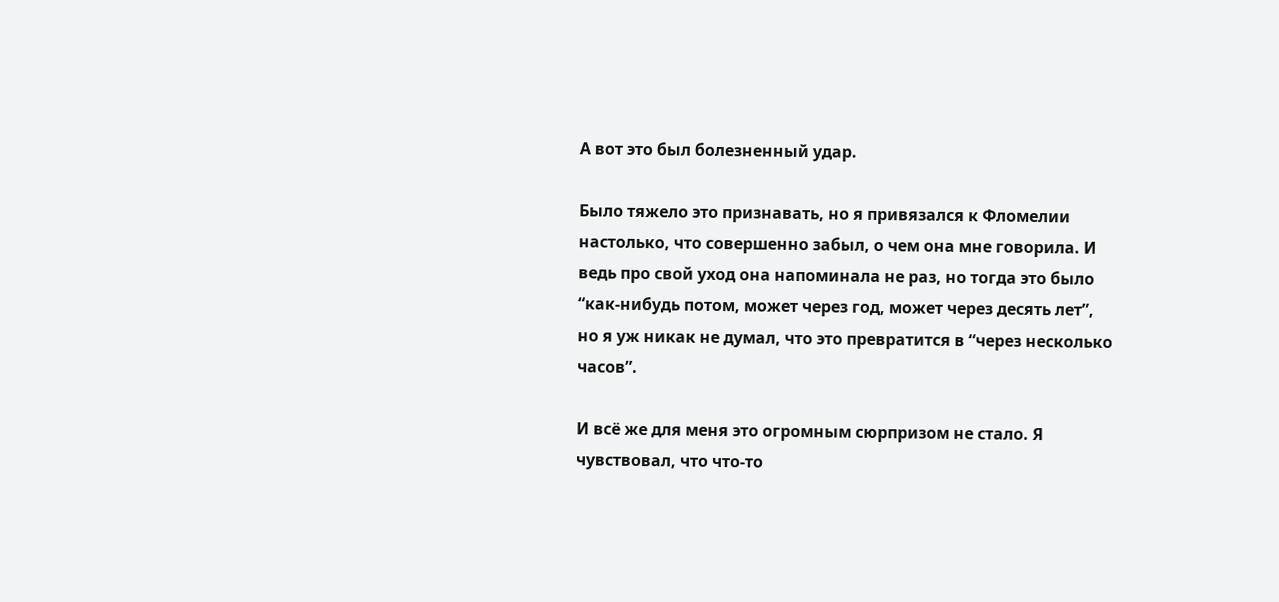А вот это был болезненный удар.

Было тяжело это признавать, но я привязался к Фломелии настолько, что совершенно забыл, о чем она мне говорила. И ведь про свой уход она напоминала не раз, но тогда это было “как-нибудь потом, может через год, может через десять лет”, но я уж никак не думал, что это превратится в “через несколько часов”.

И всё же для меня это огромным сюрпризом не стало. Я чувствовал, что что-то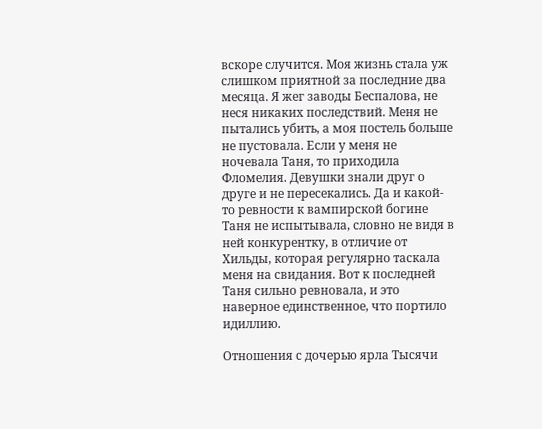вскоре случится. Моя жизнь стала уж слишком приятной за последние два месяца. Я жег заводы Беспалова, не неся никаких последствий. Меня не пытались убить, а моя постель больше не пустовала. Если у меня не ночевала Таня, то приходила Фломелия. Девушки знали друг о друге и не пересекались. Да и какой-то ревности к вампирской богине Таня не испытывала, словно не видя в ней конкурентку, в отличие от Хильды, которая регулярно таскала меня на свидания. Вот к последней Таня сильно ревновала, и это наверное единственное, что портило идиллию.

Отношения с дочерью ярла Тысячи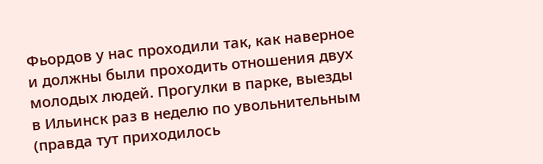Фьордов у нас проходили так, как наверное и должны были проходить отношения двух молодых людей. Прогулки в парке, выезды в Ильинск раз в неделю по увольнительным (правда тут приходилось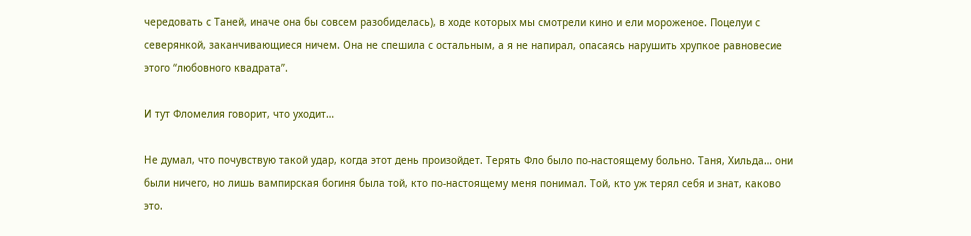чередовать с Таней, иначе она бы совсем разобиделась), в ходе которых мы смотрели кино и ели мороженое. Поцелуи с северянкой, заканчивающиеся ничем. Она не спешила с остальным, а я не напирал, опасаясь нарушить хрупкое равновесие этого “любовного квадрата”.

И тут Фломелия говорит, что уходит…

Не думал, что почувствую такой удар, когда этот день произойдет. Терять Фло было по-настоящему больно. Таня, Хильда… они были ничего, но лишь вампирская богиня была той, кто по-настоящему меня понимал. Той, кто уж терял себя и знат, каково это.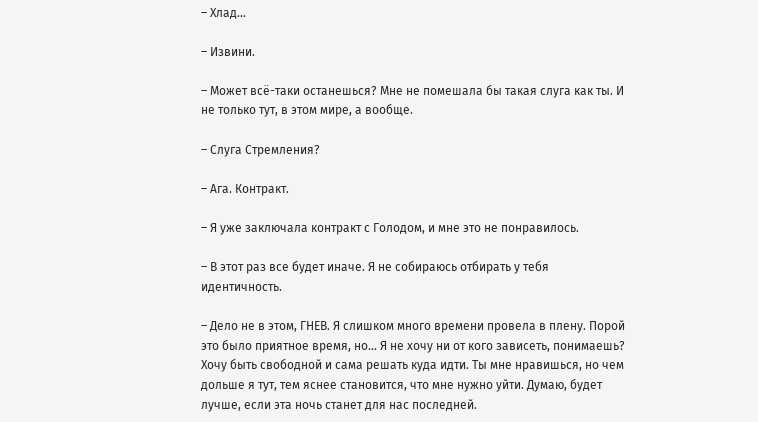– Хлад...

– Извини.

– Может всё-таки останешься? Мне не помешала бы такая слуга как ты. И не только тут, в этом мире, а вообще.

– Слуга Стремления?

– Ага. Контракт.

– Я уже заключала контракт с Голодом, и мне это не понравилось.

– В этот раз все будет иначе. Я не собираюсь отбирать у тебя идентичность.

– Дело не в этом, ГНЕВ. Я слишком много времени провела в плену. Порой это было приятное время, но… Я не хочу ни от кого зависеть, понимаешь? Хочу быть свободной и сама решать куда идти. Ты мне нравишься, но чем дольше я тут, тем яснее становится, что мне нужно уйти. Думаю, будет лучше, если эта ночь станет для нас последней.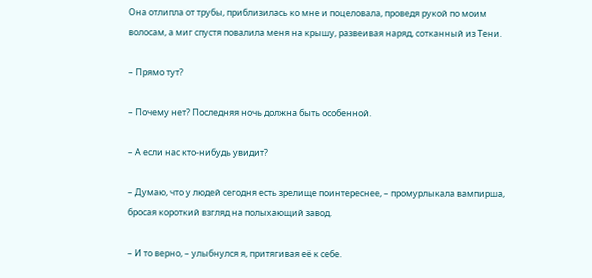Она отлипла от трубы, приблизилась ко мне и поцеловала, проведя рукой по моим волосам, а миг спустя повалила меня на крышу, развеивая наряд, сотканный из Тени.

– Прямо тут?

– Почему нет? Последняя ночь должна быть особенной.

– А если нас кто-нибудь увидит?

– Думаю, что у людей сегодня есть зрелище поинтереснее, – промурлыкала вампирша, бросая короткий взгляд на полыхающий завод.

– И то верно, – улыбнулся я, притягивая её к себе.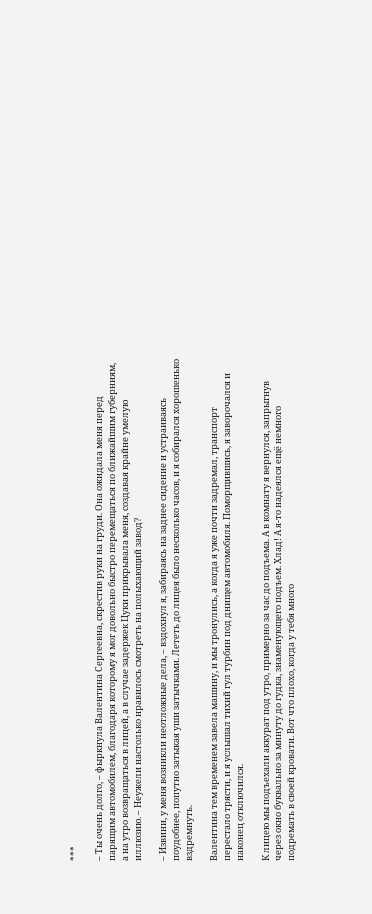***

– Ты очень долго, – фыркнула Валентина Сергеевна, скрестив руки на груди. Она ожидала меня перед парящим автомобилем, благодаря которому я мог довольно быстро перемещаться по ближайшим губерниям, а на утро возвращаться в лицей, а в случае задержек Цуки прикрывала меня, создавая крайне умелую иллюзию. – Неужели настолько нравилось смотреть на полыхающий завод?

– Извини, у меня возникли неотложные дела, – вздохнул я, забираясь на заднее сидение и устраиваясь поудобнее, попутно затыкая уши затычками. Лететь до лицея было несколько часов, и я собирался хорошенько вздремнуть.

Валентина тем временем завела машину, и мы тронулись, а когда я уже почти задремал, транспорт перестало трясти, и я услышал тихий гул турбин под днищем автомобиля. Поморщившись, я заворочался и наконец отключился.

К лицею мы подъехали аккурат под утро, примерно за час до подъема. А в комнату я вернулся, запрыгнув через окно буквально за минуту до гудка, знаменующего подъем. Хлад! А я-то надеялся ещё немного подремать в своей кровати. Вот что плохо, когда у тебя много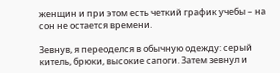женщин и при этом есть четкий график учебы – на сон не остается времени.

Зевнув, я переоделся в обычную одежду: серый китель, брюки, высокие сапоги. Затем зевнул и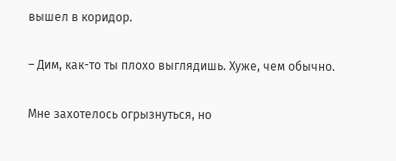вышел в коридор.

– Дим, как-то ты плохо выглядишь. Хуже, чем обычно.

Мне захотелось огрызнуться, но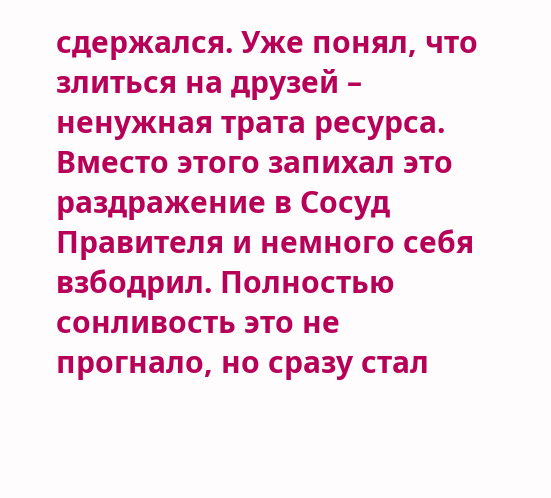сдержался. Уже понял, что злиться на друзей – ненужная трата ресурса. Вместо этого запихал это раздражение в Сосуд Правителя и немного себя взбодрил. Полностью сонливость это не прогнало, но сразу стал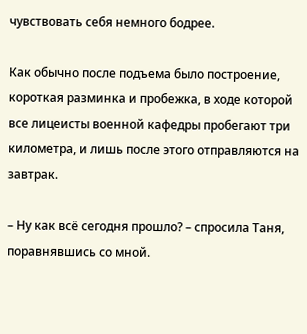чувствовать себя немного бодрее.

Как обычно после подъема было построение, короткая разминка и пробежка, в ходе которой все лицеисты военной кафедры пробегают три километра, и лишь после этого отправляются на завтрак.

– Ну как всё сегодня прошло? – спросила Таня, поравнявшись со мной.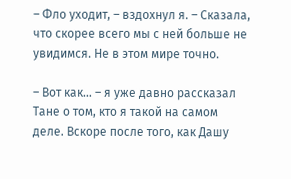– Фло уходит, – вздохнул я. – Сказала, что скорее всего мы с ней больше не увидимся. Не в этом мире точно.

– Вот как… – я уже давно рассказал Тане о том, кто я такой на самом деле. Вскоре после того, как Дашу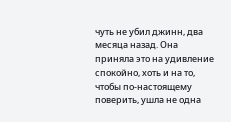чуть не убил джинн, два месяца назад. Она приняла это на удивление спокойно, хоть и на то, чтобы по-настоящему поверить, ушла не одна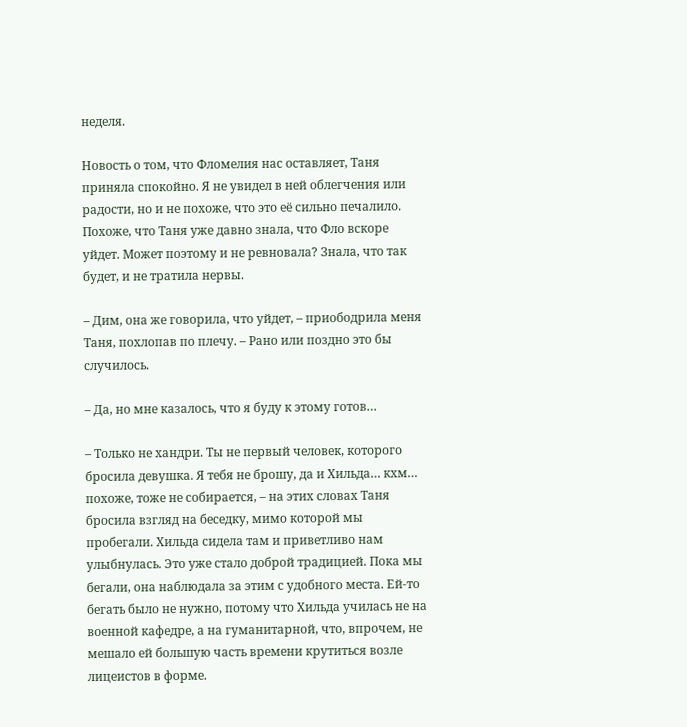неделя.

Новость о том, что Фломелия нас оставляет, Таня приняла спокойно. Я не увидел в ней облегчения или радости, но и не похоже, что это её сильно печалило. Похоже, что Таня уже давно знала, что Фло вскоре уйдет. Может поэтому и не ревновала? Знала, что так будет, и не тратила нервы.

– Дим, она же говорила, что уйдет, – приободрила меня Таня, похлопав по плечу. – Рано или поздно это бы случилось.

– Да, но мне казалось, что я буду к этому готов…

– Только не хандри. Ты не первый человек, которого бросила девушка. Я тебя не брошу, да и Хильда… кхм… похоже, тоже не собирается, – на этих словах Таня бросила взгляд на беседку, мимо которой мы пробегали. Хильда сидела там и приветливо нам улыбнулась. Это уже стало доброй традицией. Пока мы бегали, она наблюдала за этим с удобного места. Ей-то бегать было не нужно, потому что Хильда училась не на военной кафедре, а на гуманитарной, что, впрочем, не мешало ей большую часть времени крутиться возле лицеистов в форме.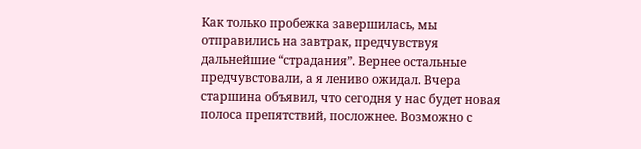Как только пробежка завершилась, мы отправились на завтрак, предчувствуя дальнейшие “страдания”. Вернее остальные предчувстовали, а я лениво ожидал. Вчера старшина объявил, что сегодня у нас будет новая полоса препятствий, посложнее. Возможно с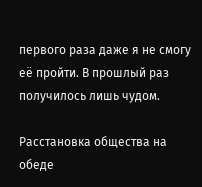первого раза даже я не смогу её пройти. В прошлый раз получилось лишь чудом.

Расстановка общества на обеде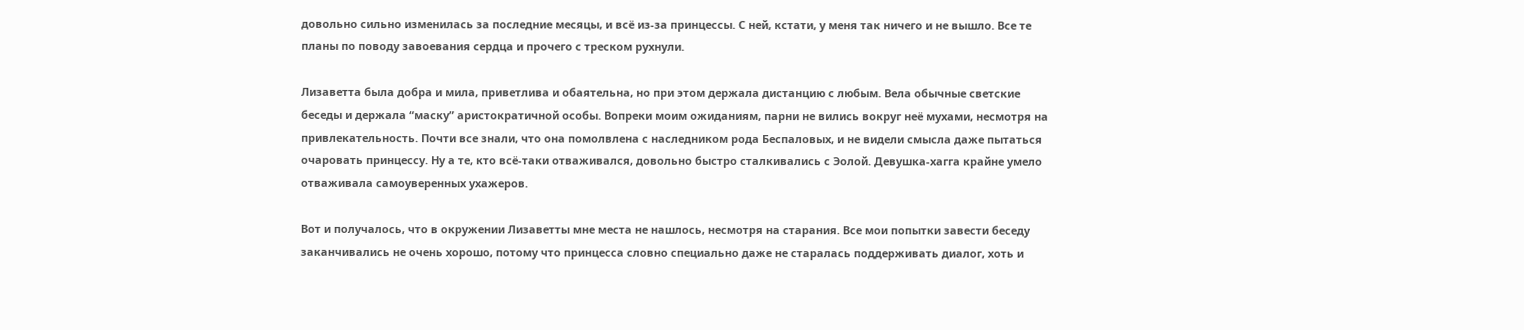довольно сильно изменилась за последние месяцы, и всё из-за принцессы. С ней, кстати, у меня так ничего и не вышло. Все те планы по поводу завоевания сердца и прочего с треском рухнули.

Лизаветта была добра и мила, приветлива и обаятельна, но при этом держала дистанцию с любым. Вела обычные светские беседы и держала “маску” аристократичной особы. Вопреки моим ожиданиям, парни не вились вокруг неё мухами, несмотря на привлекательность. Почти все знали, что она помолвлена с наследником рода Беспаловых, и не видели смысла даже пытаться очаровать принцессу. Ну а те, кто всё-таки отваживался, довольно быстро сталкивались с Эолой. Девушка-хагга крайне умело отваживала самоуверенных ухажеров.

Вот и получалось, что в окружении Лизаветты мне места не нашлось, несмотря на старания. Все мои попытки завести беседу заканчивались не очень хорошо, потому что принцесса словно специально даже не старалась поддерживать диалог, хоть и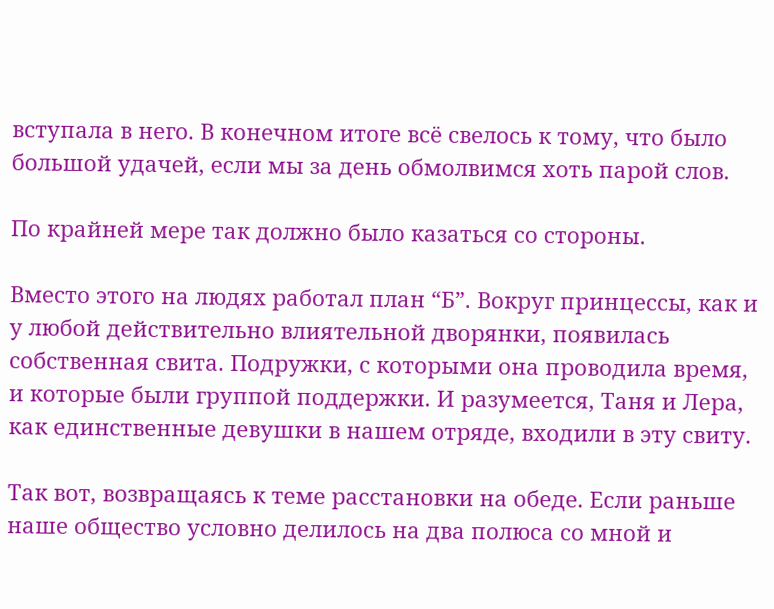вступала в него. В конечном итоге всё свелось к тому, что было большой удачей, если мы за день обмолвимся хоть парой слов.

По крайней мере так должно было казаться со стороны.

Вместо этого на людях работал план “Б”. Вокруг принцессы, как и у любой действительно влиятельной дворянки, появилась собственная свита. Подружки, с которыми она проводила время, и которые были группой поддержки. И разумеется, Таня и Лера, как единственные девушки в нашем отряде, входили в эту свиту.

Так вот, возвращаясь к теме расстановки на обеде. Если раньше наше общество условно делилось на два полюса со мной и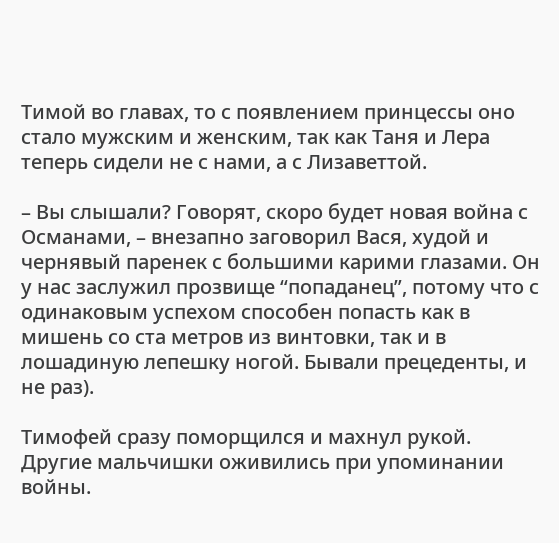Тимой во главах, то с появлением принцессы оно стало мужским и женским, так как Таня и Лера теперь сидели не с нами, а с Лизаветтой.

– Вы слышали? Говорят, скоро будет новая война с Османами, – внезапно заговорил Вася, худой и чернявый паренек с большими карими глазами. Он у нас заслужил прозвище “попаданец”, потому что с одинаковым успехом способен попасть как в мишень со ста метров из винтовки, так и в лошадиную лепешку ногой. Бывали прецеденты, и не раз).

Тимофей сразу поморщился и махнул рукой. Другие мальчишки оживились при упоминании войны.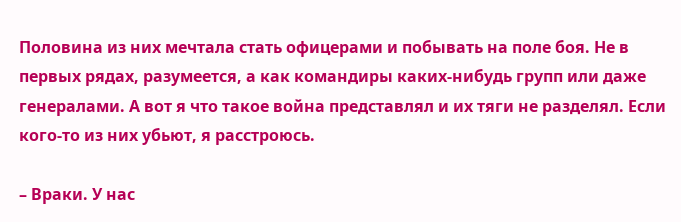Половина из них мечтала стать офицерами и побывать на поле боя. Не в первых рядах, разумеется, а как командиры каких-нибудь групп или даже генералами. А вот я что такое война представлял и их тяги не разделял. Если кого-то из них убьют, я расстроюсь.

– Враки. У нас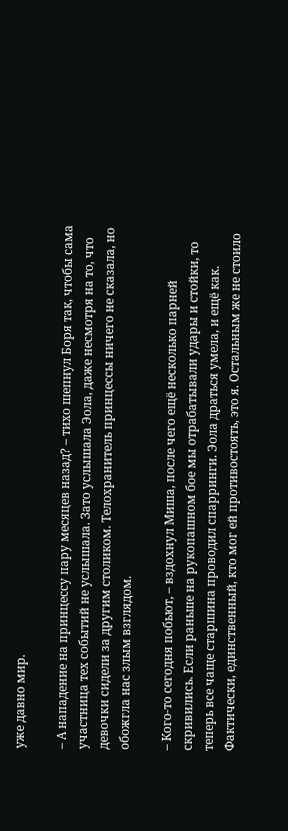уже давно мир.

– А нападение на принцессу пару месяцев назад? – тихо шепнул Боря так, чтобы сама участница тех событий не услышала. Зато услышала Эола, даже несмотря на то, что девочки сидели за другим столиком. Телохранитель принцессы ничего не сказала, но обожгла нас злым взглядом.

– Кого-то сегодня побьют, – вздохнул Миша, после чего ещё несколько парней скривились. Если раньше на рукопашном бое мы отрабатывали удары и стойки, то теперь все чаще старшина проводил спарринги. Эола драться умела, и ещё как. Фактически, единственный, кто мог ей противостоять, это я. Остальным же не стоило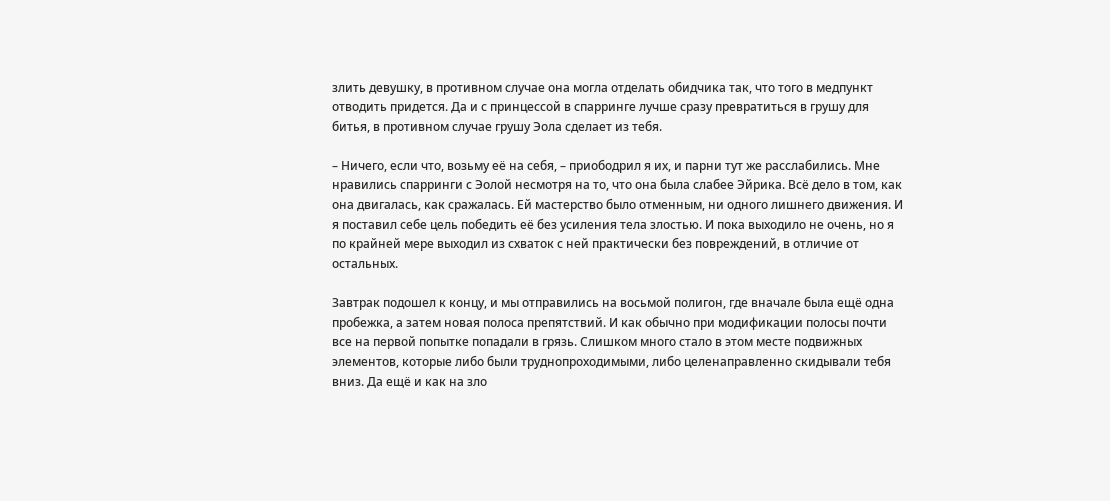злить девушку, в противном случае она могла отделать обидчика так, что того в медпункт отводить придется. Да и с принцессой в спарринге лучше сразу превратиться в грушу для битья, в противном случае грушу Эола сделает из тебя.

– Ничего, если что, возьму её на себя, – приободрил я их, и парни тут же расслабились. Мне нравились спарринги с Эолой несмотря на то, что она была слабее Эйрика. Всё дело в том, как она двигалась, как сражалась. Ей мастерство было отменным, ни одного лишнего движения. И я поставил себе цель победить её без усиления тела злостью. И пока выходило не очень, но я по крайней мере выходил из схваток с ней практически без повреждений, в отличие от остальных.

Завтрак подошел к концу, и мы отправились на восьмой полигон, где вначале была ещё одна пробежка, а затем новая полоса препятствий. И как обычно при модификации полосы почти все на первой попытке попадали в грязь. Слишком много стало в этом месте подвижных элементов, которые либо были труднопроходимыми, либо целенаправленно скидывали тебя вниз. Да ещё и как на зло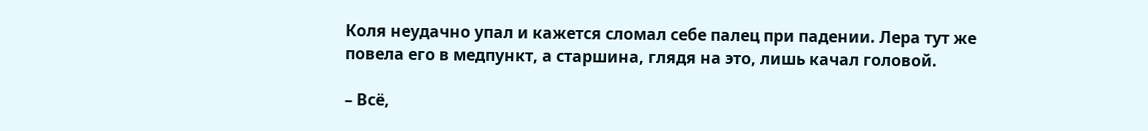Коля неудачно упал и кажется сломал себе палец при падении. Лера тут же повела его в медпункт, а старшина, глядя на это, лишь качал головой.

– Всё,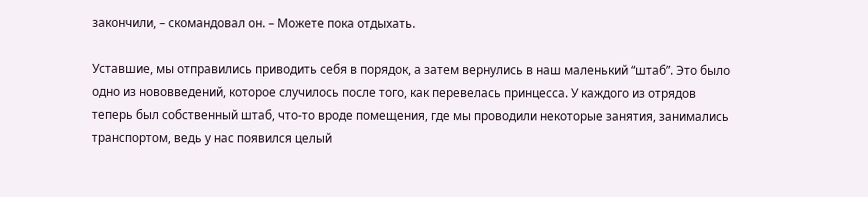закончили, – скомандовал он. – Можете пока отдыхать.

Уставшие, мы отправились приводить себя в порядок, а затем вернулись в наш маленький “штаб”. Это было одно из нововведений, которое случилось после того, как перевелась принцесса. У каждого из отрядов теперь был собственный штаб, что-то вроде помещения, где мы проводили некоторые занятия, занимались транспортом, ведь у нас появился целый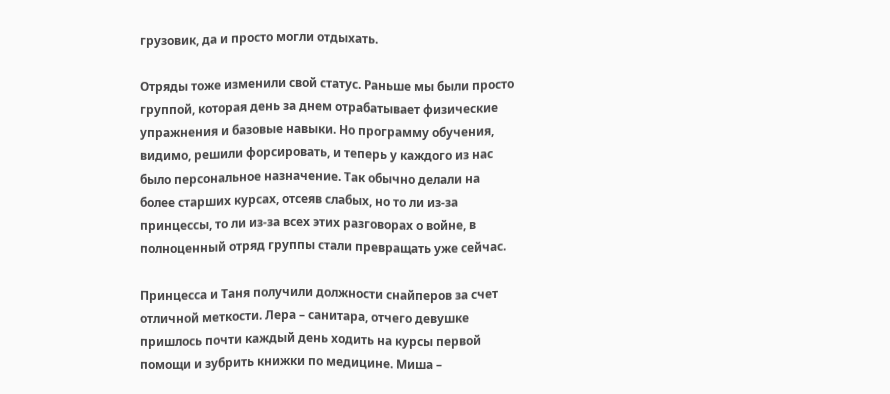грузовик, да и просто могли отдыхать.

Отряды тоже изменили свой статус. Раньше мы были просто группой, которая день за днем отрабатывает физические упражнения и базовые навыки. Но программу обучения, видимо, решили форсировать, и теперь у каждого из нас было персональное назначение. Так обычно делали на более старших курсах, отсеяв слабых, но то ли из-за принцессы, то ли из-за всех этих разговорах о войне, в полноценный отряд группы стали превращать уже сейчас.

Принцесса и Таня получили должности снайперов за счет отличной меткости. Лера – санитара, отчего девушке пришлось почти каждый день ходить на курсы первой помощи и зубрить книжки по медицине. Миша –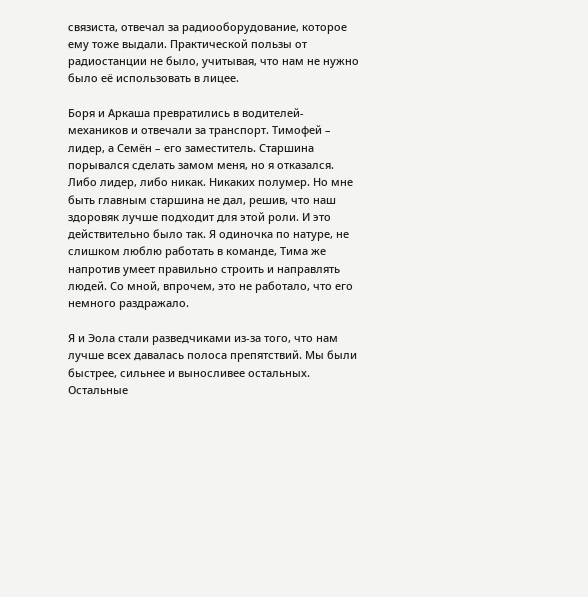связиста, отвечал за радиооборудование, которое ему тоже выдали. Практической пользы от радиостанции не было, учитывая, что нам не нужно было её использовать в лицее.

Боря и Аркаша превратились в водителей-механиков и отвечали за транспорт. Тимофей – лидер, а Семён – его заместитель. Старшина порывался сделать замом меня, но я отказался. Либо лидер, либо никак. Никаких полумер. Но мне быть главным старшина не дал, решив, что наш здоровяк лучше подходит для этой роли. И это действительно было так. Я одиночка по натуре, не слишком люблю работать в команде, Тима же напротив умеет правильно строить и направлять людей. Со мной, впрочем, это не работало, что его немного раздражало.

Я и Эола стали разведчиками из-за того, что нам лучше всех давалась полоса препятствий. Мы были быстрее, сильнее и выносливее остальных. Остальные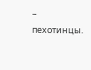– пехотинцы.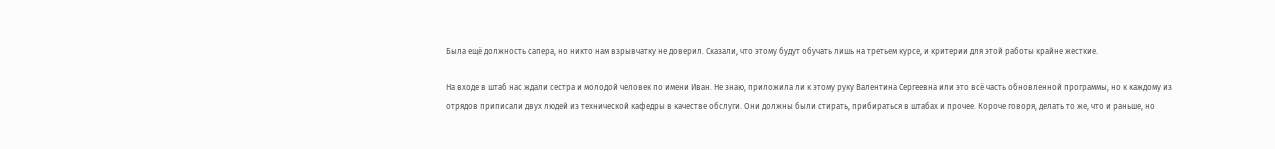Была ещё должность сапера, но никто нам взрывчатку не доверил. Сказали, что этому будут обучать лишь на третьем курсе, и критерии для этой работы крайне жесткие.

На входе в штаб нас ждали сестра и молодой человек по имени Иван. Не знаю, приложила ли к этому руку Валентина Сергеевна или это всё часть обновленной программы, но к каждому из отрядов приписали двух людей из технической кафедры в качестве обслуги. Они должны были стирать, прибираться в штабах и прочее. Короче говоря, делать то же, что и раньше, но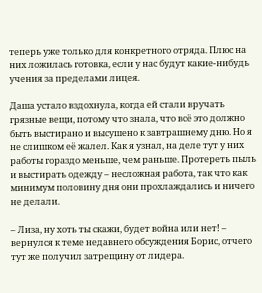теперь уже только для конкретного отряда. Плюс на них ложилась готовка, если у нас будут какие-нибудь учения за пределами лицея.

Даша устало вздохнула, когда ей стали вручать грязные вещи, потому что знала, что всё это должно быть выстирано и высушено к завтрашнему дню. Но я не слишком её жалел. Как я узнал, на деле тут у них работы гораздо меньше, чем раньше. Протереть пыль и выстирать одежду – несложная работа, так что как минимум половину дня они прохлаждались и ничего не делали.

– Лиза, ну хоть ты скажи, будет война или нет! – вернулся к теме недавнего обсуждения Борис, отчего тут же получил затрещину от лидера.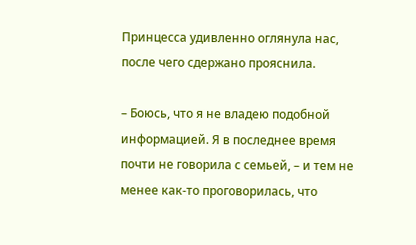Принцесса удивленно оглянула нас, после чего сдержано прояснила.

– Боюсь, что я не владею подобной информацией. Я в последнее время почти не говорила с семьей, – и тем не менее как-то проговорилась, что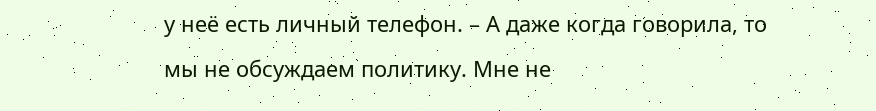у неё есть личный телефон. – А даже когда говорила, то мы не обсуждаем политику. Мне не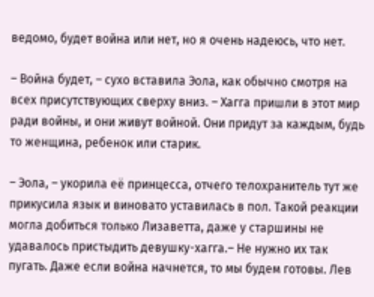ведомо, будет война или нет, но я очень надеюсь, что нет.

– Война будет, – сухо вставила Эола, как обычно смотря на всех присутствующих сверху вниз. – Хагга пришли в этот мир ради войны, и они живут войной. Они придут за каждым, будь то женщина, ребенок или старик.

– Эола, – укорила её принцесса, отчего телохранитель тут же прикусила язык и виновато уставилась в пол. Такой реакции могла добиться только Лизаветта, даже у старшины не удавалось пристыдить девушку-хагга.– Не нужно их так пугать. Даже если война начнется, то мы будем готовы. Лев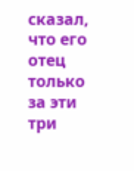сказал, что его отец только за эти три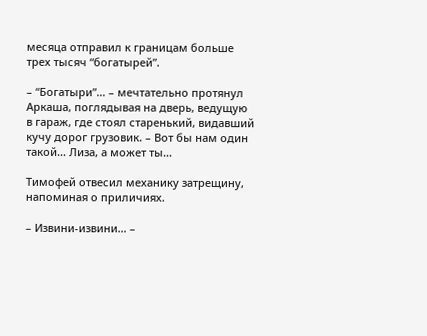месяца отправил к границам больше трех тысяч “богатырей”.

– “Богатыри”… – мечтательно протянул Аркаша, поглядывая на дверь, ведущую в гараж, где стоял старенький, видавший кучу дорог грузовик. – Вот бы нам один такой… Лиза, а может ты…

Тимофей отвесил механику затрещину, напоминая о приличиях.

– Извини-извини… –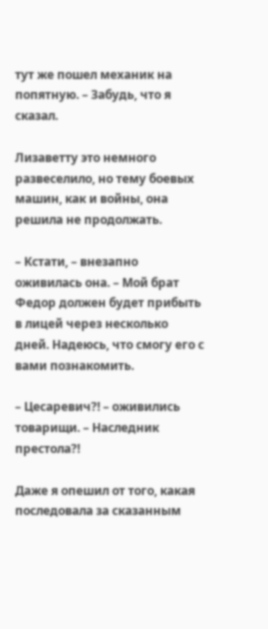тут же пошел механик на попятную. – Забудь, что я сказал.

Лизаветту это немного развеселило, но тему боевых машин, как и войны, она решила не продолжать.

– Кстати, – внезапно оживилась она. – Мой брат Федор должен будет прибыть в лицей через несколько дней. Надеюсь, что смогу его с вами познакомить.

– Цесаревич?! – оживились товарищи. – Наследник престола?!

Даже я опешил от того, какая последовала за сказанным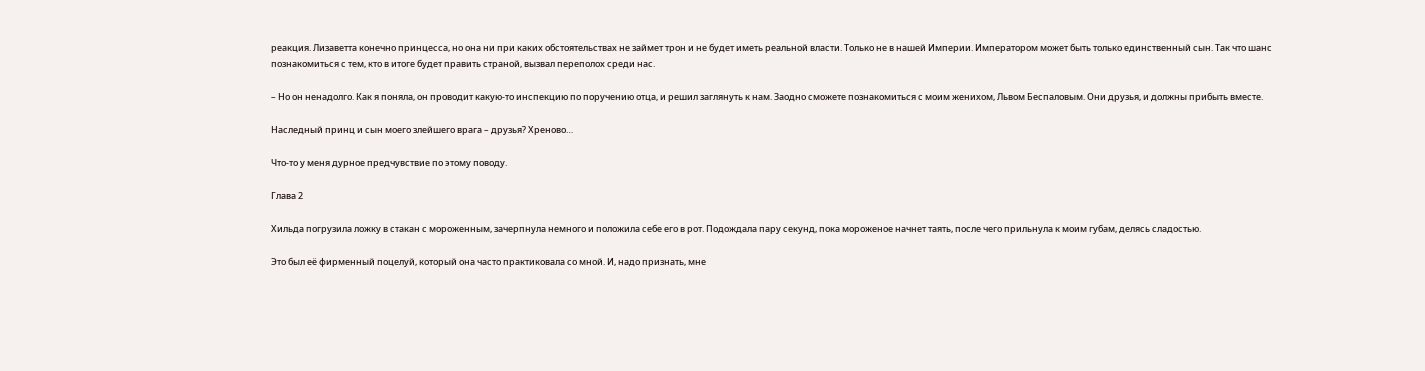реакция. Лизаветта конечно принцесса, но она ни при каких обстоятельствах не займет трон и не будет иметь реальной власти. Только не в нашей Империи. Императором может быть только единственный сын. Так что шанс познакомиться с тем, кто в итоге будет править страной, вызвал переполох среди нас.

– Но он ненадолго. Как я поняла, он проводит какую-то инспекцию по поручению отца, и решил заглянуть к нам. Заодно сможете познакомиться с моим женихом, Львом Беспаловым. Они друзья, и должны прибыть вместе.

Наследный принц и сын моего злейшего врага – друзья? Хреново…

Что-то у меня дурное предчувствие по этому поводу.

Глава 2

Хильда погрузила ложку в стакан с мороженным, зачерпнула немного и положила себе его в рот. Подождала пару секунд, пока мороженое начнет таять, после чего прильнула к моим губам, делясь сладостью.

Это был её фирменный поцелуй, который она часто практиковала со мной. И, надо признать, мне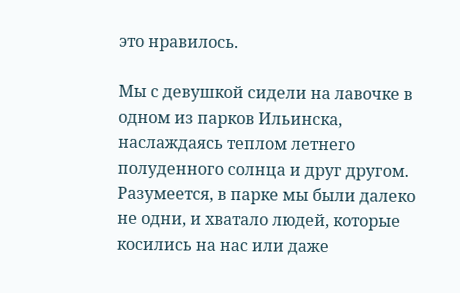это нравилось.

Мы с девушкой сидели на лавочке в одном из парков Ильинска, наслаждаясь теплом летнего полуденного солнца и друг другом. Разумеется, в парке мы были далеко не одни, и хватало людей, которые косились на нас или даже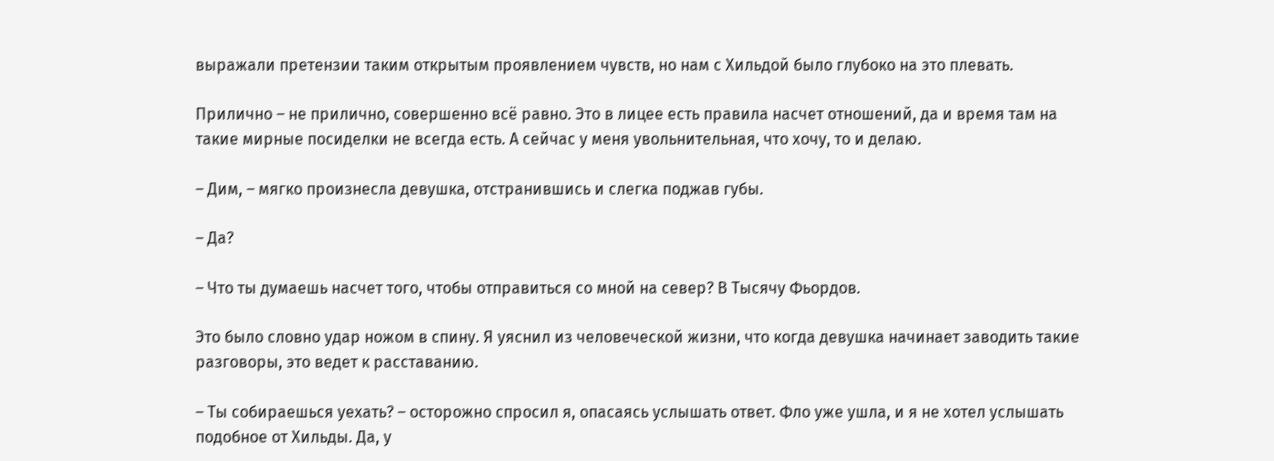выражали претензии таким открытым проявлением чувств, но нам с Хильдой было глубоко на это плевать.

Прилично – не прилично, совершенно всё равно. Это в лицее есть правила насчет отношений, да и время там на такие мирные посиделки не всегда есть. А сейчас у меня увольнительная, что хочу, то и делаю.

– Дим, – мягко произнесла девушка, отстранившись и слегка поджав губы.

– Да?

– Что ты думаешь насчет того, чтобы отправиться со мной на север? В Тысячу Фьордов.

Это было словно удар ножом в спину. Я уяснил из человеческой жизни, что когда девушка начинает заводить такие разговоры, это ведет к расставанию.

– Ты собираешься уехать? – осторожно спросил я, опасаясь услышать ответ. Фло уже ушла, и я не хотел услышать подобное от Хильды. Да, у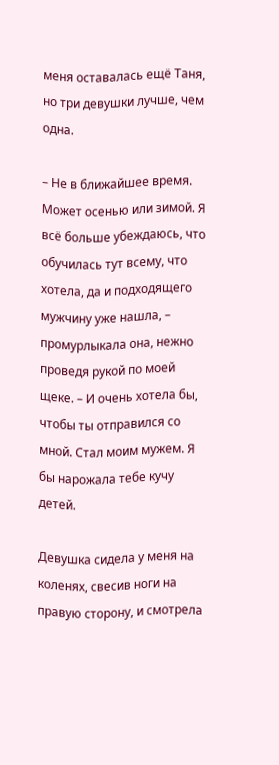меня оставалась ещё Таня, но три девушки лучше, чем одна.

– Не в ближайшее время. Может осенью или зимой. Я всё больше убеждаюсь, что обучилась тут всему, что хотела, да и подходящего мужчину уже нашла, – промурлыкала она, нежно проведя рукой по моей щеке. – И очень хотела бы, чтобы ты отправился со мной. Стал моим мужем. Я бы нарожала тебе кучу детей.

Девушка сидела у меня на коленях, свесив ноги на правую сторону, и смотрела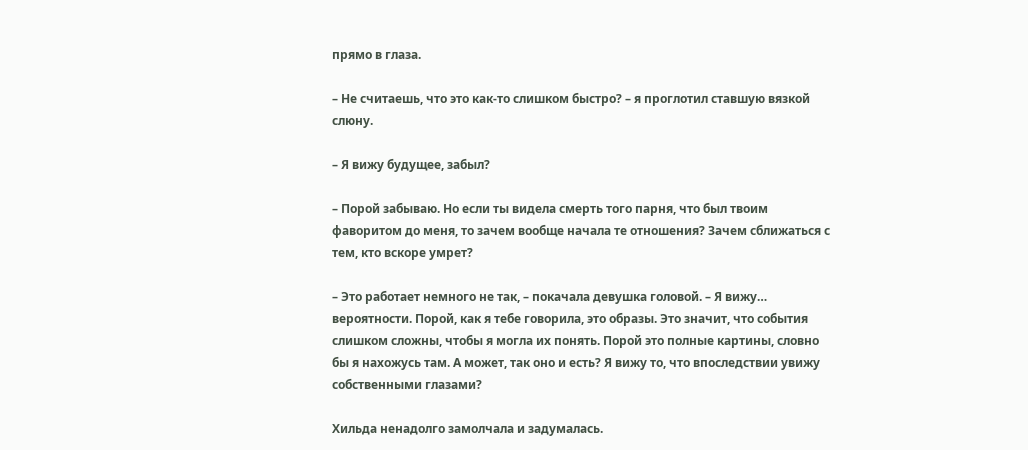прямо в глаза.

– Не считаешь, что это как-то слишком быстро? – я проглотил ставшую вязкой слюну.

– Я вижу будущее, забыл?

– Порой забываю. Но если ты видела смерть того парня, что был твоим фаворитом до меня, то зачем вообще начала те отношения? Зачем сближаться с тем, кто вскоре умрет?

– Это работает немного не так, – покачала девушка головой. – Я вижу… вероятности. Порой, как я тебе говорила, это образы. Это значит, что события слишком сложны, чтобы я могла их понять. Порой это полные картины, словно бы я нахожусь там. А может, так оно и есть? Я вижу то, что впоследствии увижу собственными глазами?

Хильда ненадолго замолчала и задумалась.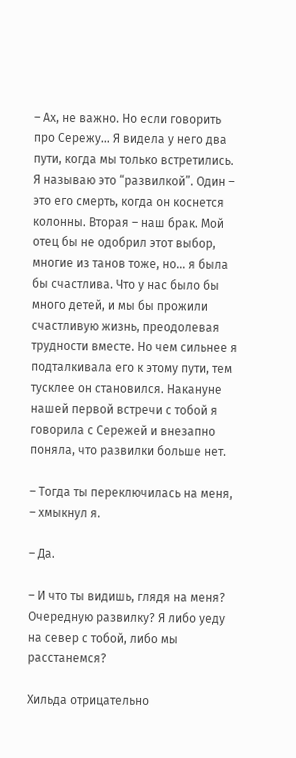– Ах, не важно. Но если говорить про Сережу… Я видела у него два пути, когда мы только встретились. Я называю это “развилкой”. Один – это его смерть, когда он коснется колонны. Вторая – наш брак. Мой отец бы не одобрил этот выбор, многие из танов тоже, но… я была бы счастлива. Что у нас было бы много детей, и мы бы прожили счастливую жизнь, преодолевая трудности вместе. Но чем сильнее я подталкивала его к этому пути, тем тусклее он становился. Накануне нашей первой встречи с тобой я говорила с Сережей и внезапно поняла, что развилки больше нет.

– Тогда ты переключилась на меня, – хмыкнул я.

– Да.

– И что ты видишь, глядя на меня? Очередную развилку? Я либо уеду на север с тобой, либо мы расстанемся?

Хильда отрицательно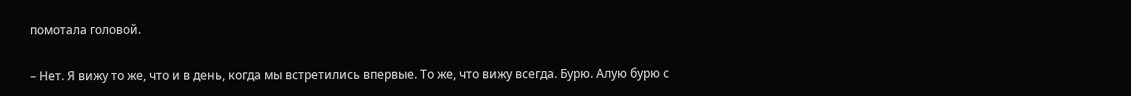помотала головой.

– Нет. Я вижу то же, что и в день, когда мы встретились впервые. То же, что вижу всегда. Бурю. Алую бурю с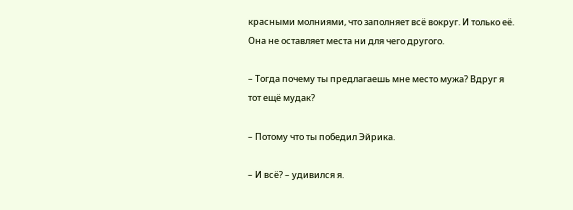красными молниями, что заполняет всё вокруг. И только её. Она не оставляет места ни для чего другого.

– Тогда почему ты предлагаешь мне место мужа? Вдруг я тот ещё мудак?

– Потому что ты победил Эйрика.

– И всё? – удивился я.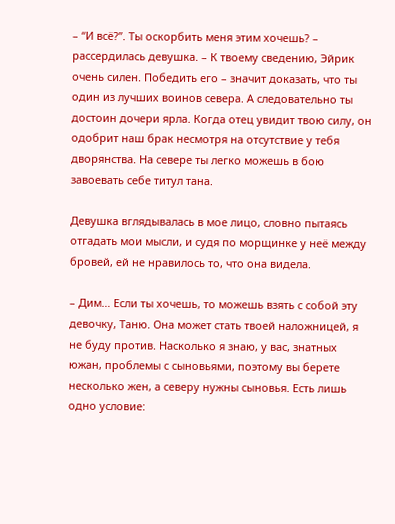– “И всё?”. Ты оскорбить меня этим хочешь? – рассердилась девушка. – К твоему сведению, Эйрик очень силен. Победить его – значит доказать, что ты один из лучших воинов севера. А следовательно ты достоин дочери ярла. Когда отец увидит твою силу, он одобрит наш брак несмотря на отсутствие у тебя дворянства. На севере ты легко можешь в бою завоевать себе титул тана.

Девушка вглядывалась в мое лицо, словно пытаясь отгадать мои мысли, и судя по морщинке у неё между бровей, ей не нравилось то, что она видела.

– Дим… Если ты хочешь, то можешь взять с собой эту девочку, Таню. Она может стать твоей наложницей, я не буду против. Насколько я знаю, у вас, знатных южан, проблемы с сыновьями, поэтому вы берете несколько жен, а северу нужны сыновья. Есть лишь одно условие: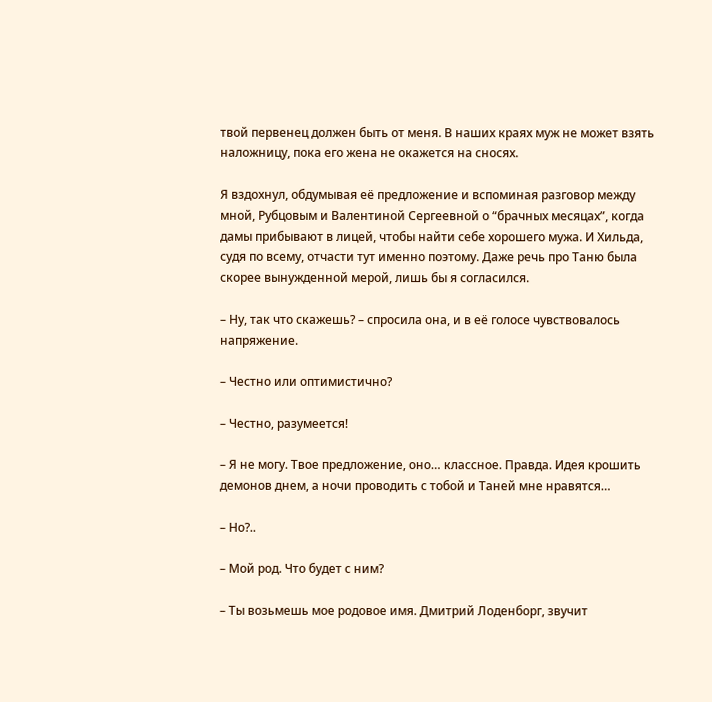твой первенец должен быть от меня. В наших краях муж не может взять наложницу, пока его жена не окажется на сносях.

Я вздохнул, обдумывая её предложение и вспоминая разговор между мной, Рубцовым и Валентиной Сергеевной о “брачных месяцах”, когда дамы прибывают в лицей, чтобы найти себе хорошего мужа. И Хильда, судя по всему, отчасти тут именно поэтому. Даже речь про Таню была скорее вынужденной мерой, лишь бы я согласился.

– Ну, так что скажешь? – спросила она, и в её голосе чувствовалось напряжение.

– Честно или оптимистично?

– Честно, разумеется!

– Я не могу. Твое предложение, оно… классное. Правда. Идея крошить демонов днем, а ночи проводить с тобой и Таней мне нравятся…

– Но?..

– Мой род. Что будет с ним?

– Ты возьмешь мое родовое имя. Дмитрий Лоденборг, звучит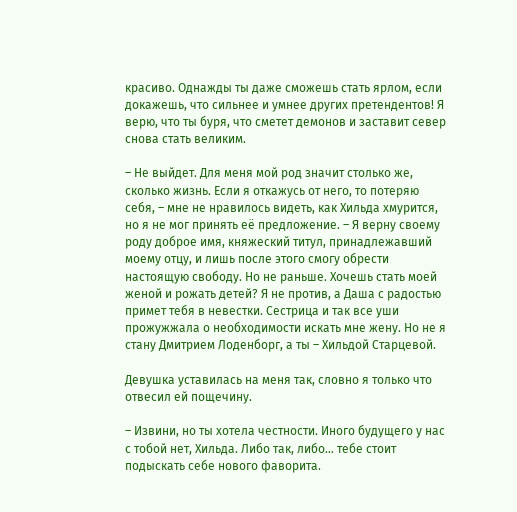красиво. Однажды ты даже сможешь стать ярлом, если докажешь, что сильнее и умнее других претендентов! Я верю, что ты буря, что сметет демонов и заставит север снова стать великим.

– Не выйдет. Для меня мой род значит столько же, сколько жизнь. Если я откажусь от него, то потеряю себя, – мне не нравилось видеть, как Хильда хмурится, но я не мог принять её предложение. – Я верну своему роду доброе имя, княжеский титул, принадлежавший моему отцу, и лишь после этого смогу обрести настоящую свободу. Но не раньше. Хочешь стать моей женой и рожать детей? Я не против, а Даша с радостью примет тебя в невестки. Сестрица и так все уши прожужжала о необходимости искать мне жену. Но не я стану Дмитрием Лоденборг, а ты – Хильдой Старцевой.

Девушка уставилась на меня так, словно я только что отвесил ей пощечину.

– Извини, но ты хотела честности. Иного будущего у нас с тобой нет, Хильда. Либо так, либо… тебе стоит подыскать себе нового фаворита.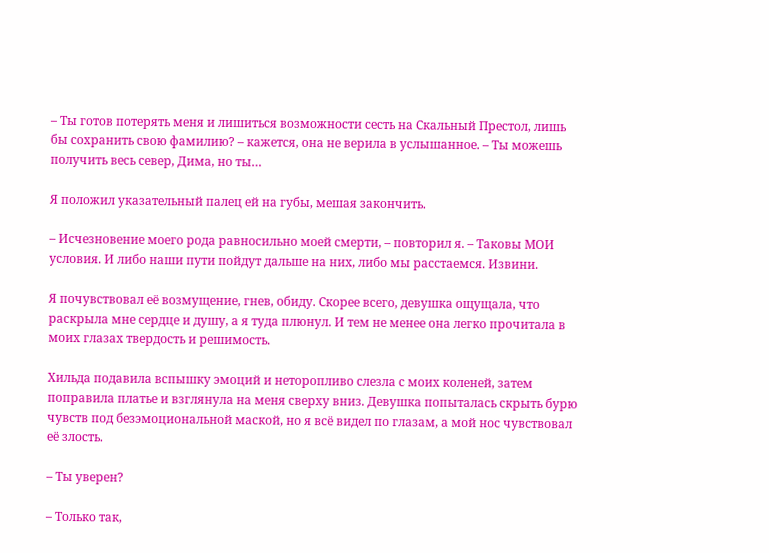– Ты готов потерять меня и лишиться возможности сесть на Скальный Престол, лишь бы сохранить свою фамилию? – кажется, она не верила в услышанное. – Ты можешь получить весь север, Дима, но ты…

Я положил указательный палец ей на губы, мешая закончить.

– Исчезновение моего рода равносильно моей смерти, – повторил я. – Таковы МОИ условия. И либо наши пути пойдут дальше на них, либо мы расстаемся. Извини.

Я почувствовал её возмущение, гнев, обиду. Скорее всего, девушка ощущала, что раскрыла мне сердце и душу, а я туда плюнул. И тем не менее она легко прочитала в моих глазах твердость и решимость.

Хильда подавила вспышку эмоций и неторопливо слезла с моих коленей, затем поправила платье и взглянула на меня сверху вниз. Девушка попыталась скрыть бурю чувств под безэмоциональной маской, но я всё видел по глазам, а мой нос чувствовал её злость.

– Ты уверен?

– Только так,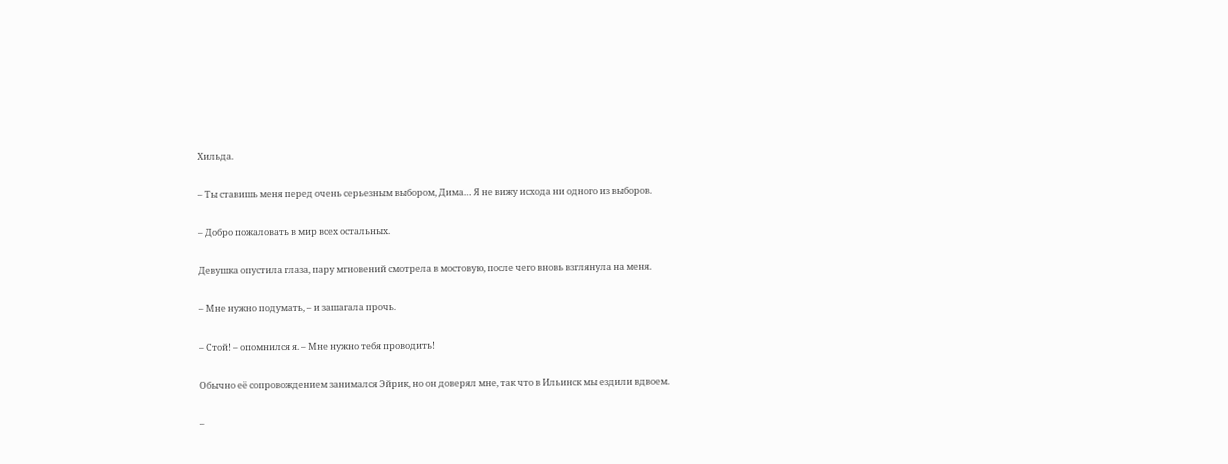Хильда.

– Ты ставишь меня перед очень серьезным выбором, Дима… Я не вижу исхода ни одного из выборов.

– Добро пожаловать в мир всех остальных.

Девушка опустила глаза, пару мгновений смотрела в мостовую, после чего вновь взглянула на меня.

– Мне нужно подумать, – и зашагала прочь.

– Стой! – опомнился я. – Мне нужно тебя проводить!

Обычно её сопровождением занимался Эйрик, но он доверял мне, так что в Ильинск мы ездили вдвоем.

–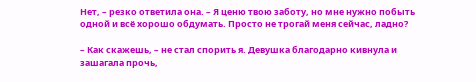Нет, – резко ответила она. – Я ценю твою заботу, но мне нужно побыть одной и всё хорошо обдумать. Просто не трогай меня сейчас, ладно?

– Как скажешь, – не стал спорить я. Девушка благодарно кивнула и зашагала прочь,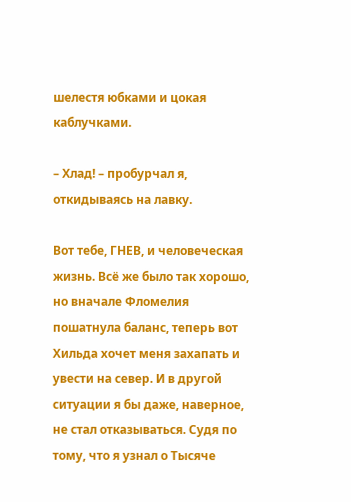шелестя юбками и цокая каблучками.

– Хлад! – пробурчал я, откидываясь на лавку.

Вот тебе, ГНЕВ, и человеческая жизнь. Всё же было так хорошо, но вначале Фломелия пошатнула баланс, теперь вот Хильда хочет меня захапать и увести на север. И в другой ситуации я бы даже, наверное, не стал отказываться. Судя по тому, что я узнал о Тысяче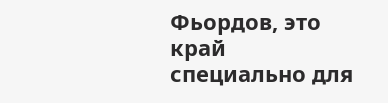Фьордов, это край специально для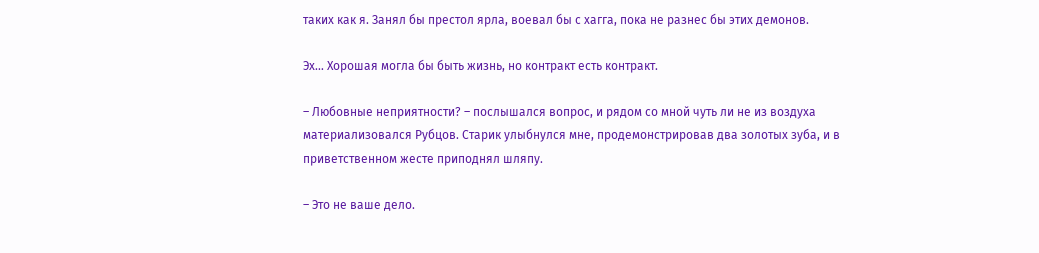таких как я. Занял бы престол ярла, воевал бы с хагга, пока не разнес бы этих демонов.

Эх… Хорошая могла бы быть жизнь, но контракт есть контракт.

– Любовные неприятности? – послышался вопрос, и рядом со мной чуть ли не из воздуха материализовался Рубцов. Старик улыбнулся мне, продемонстрировав два золотых зуба, и в приветственном жесте приподнял шляпу.

– Это не ваше дело.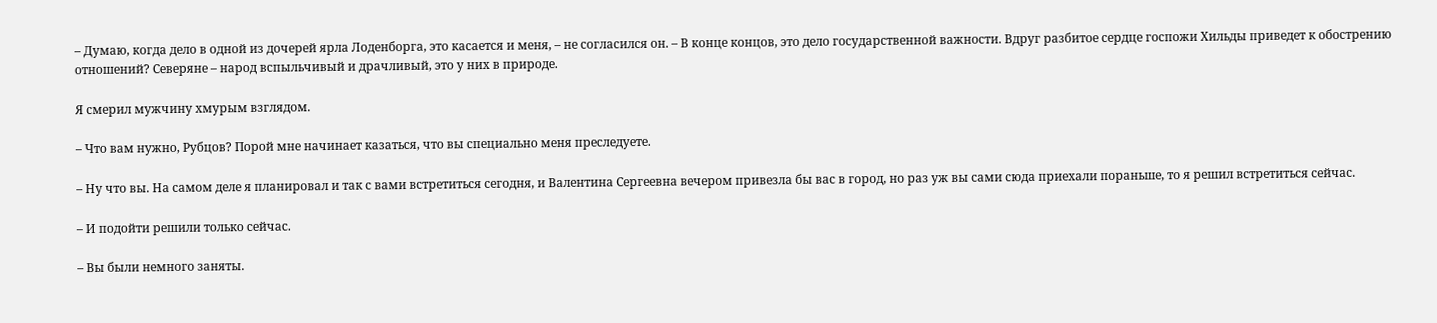– Думаю, когда дело в одной из дочерей ярла Лоденборга, это касается и меня, – не согласился он. – В конце концов, это дело государственной важности. Вдруг разбитое сердце госпожи Хильды приведет к обострению отношений? Северяне – народ вспыльчивый и драчливый, это у них в природе.

Я смерил мужчину хмурым взглядом.

– Что вам нужно, Рубцов? Порой мне начинает казаться, что вы специально меня преследуете.

– Ну что вы. На самом деле я планировал и так с вами встретиться сегодня, и Валентина Сергеевна вечером привезла бы вас в город, но раз уж вы сами сюда приехали пораньше, то я решил встретиться сейчас.

– И подойти решили только сейчас.

– Вы были немного заняты.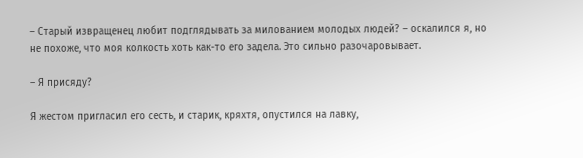– Старый извращенец любит подглядывать за милованием молодых людей? – оскалился я, но не похоже, что моя колкость хоть как-то его задела. Это сильно разочаровывает.

– Я присяду?

Я жестом пригласил его сесть, и старик, кряхтя, опустился на лавку,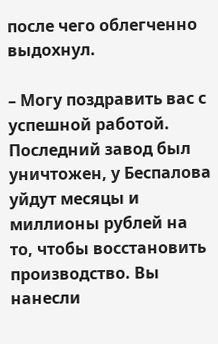после чего облегченно выдохнул.

– Могу поздравить вас с успешной работой. Последний завод был уничтожен, у Беспалова уйдут месяцы и миллионы рублей на то, чтобы восстановить производство. Вы нанесли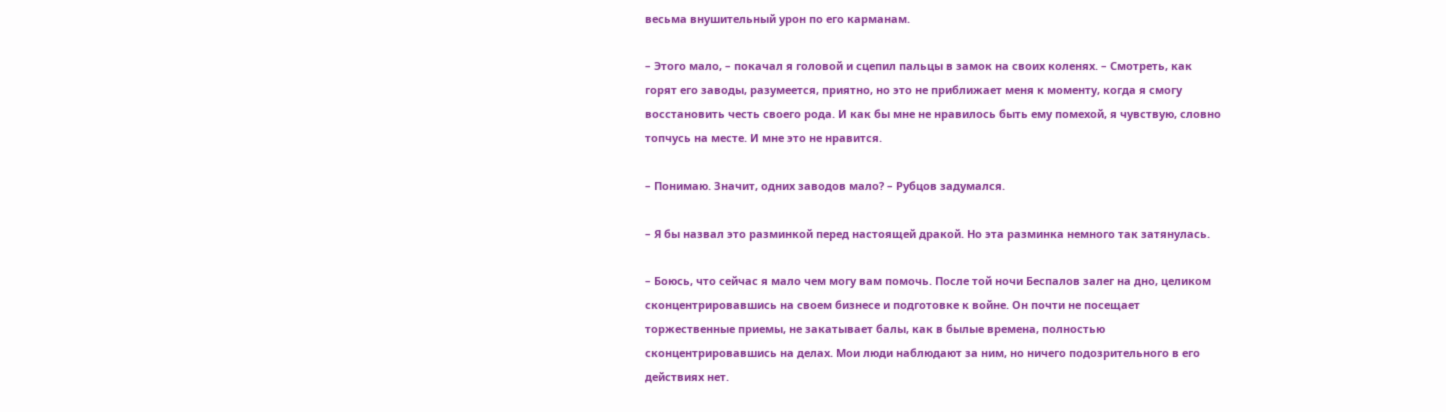весьма внушительный урон по его карманам.

– Этого мало, – покачал я головой и сцепил пальцы в замок на своих коленях. – Смотреть, как горят его заводы, разумеется, приятно, но это не приближает меня к моменту, когда я смогу восстановить честь своего рода. И как бы мне не нравилось быть ему помехой, я чувствую, словно топчусь на месте. И мне это не нравится.

– Понимаю. Значит, одних заводов мало? – Рубцов задумался.

– Я бы назвал это разминкой перед настоящей дракой. Но эта разминка немного так затянулась.

– Боюсь, что сейчас я мало чем могу вам помочь. После той ночи Беспалов залег на дно, целиком сконцентрировавшись на своем бизнесе и подготовке к войне. Он почти не посещает торжественные приемы, не закатывает балы, как в былые времена, полностью сконцентрировавшись на делах. Мои люди наблюдают за ним, но ничего подозрительного в его действиях нет.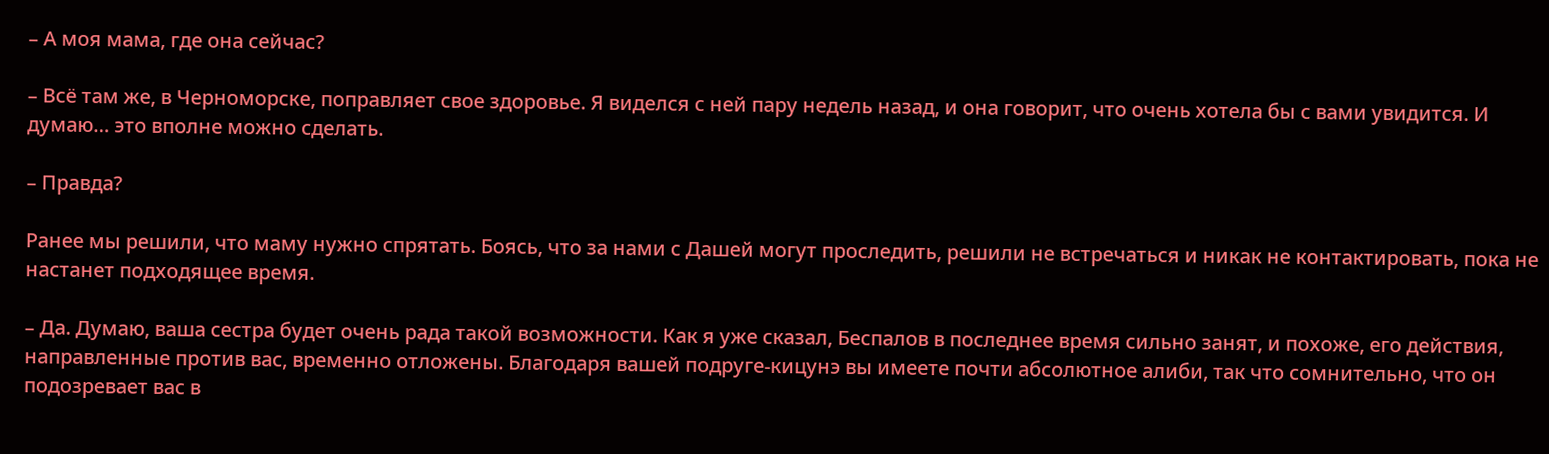– А моя мама, где она сейчас?

– Всё там же, в Черноморске, поправляет свое здоровье. Я виделся с ней пару недель назад, и она говорит, что очень хотела бы с вами увидится. И думаю… это вполне можно сделать.

– Правда?

Ранее мы решили, что маму нужно спрятать. Боясь, что за нами с Дашей могут проследить, решили не встречаться и никак не контактировать, пока не настанет подходящее время.

– Да. Думаю, ваша сестра будет очень рада такой возможности. Как я уже сказал, Беспалов в последнее время сильно занят, и похоже, его действия, направленные против вас, временно отложены. Благодаря вашей подруге-кицунэ вы имеете почти абсолютное алиби, так что сомнительно, что он подозревает вас в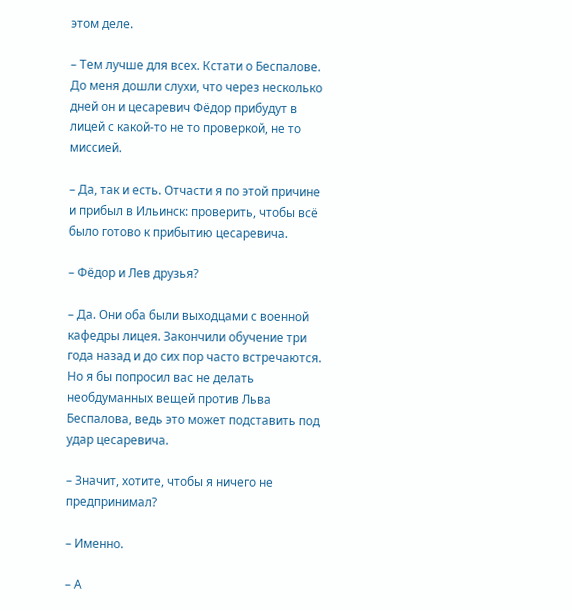этом деле.

– Тем лучше для всех. Кстати о Беспалове. До меня дошли слухи, что через несколько дней он и цесаревич Фёдор прибудут в лицей с какой-то не то проверкой, не то миссией.

– Да, так и есть. Отчасти я по этой причине и прибыл в Ильинск: проверить, чтобы всё было готово к прибытию цесаревича.

– Фёдор и Лев друзья?

– Да. Они оба были выходцами с военной кафедры лицея. Закончили обучение три года назад и до сих пор часто встречаются. Но я бы попросил вас не делать необдуманных вещей против Льва Беспалова, ведь это может подставить под удар цесаревича.

– Значит, хотите, чтобы я ничего не предпринимал?

– Именно.

– А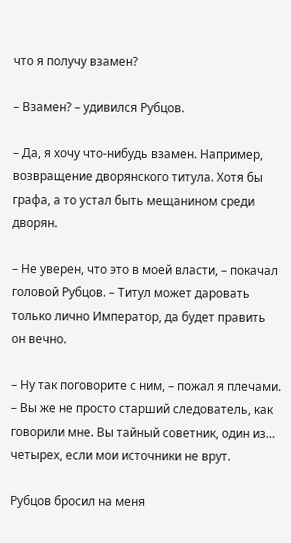что я получу взамен?

– Взамен? – удивился Рубцов.

– Да, я хочу что-нибудь взамен. Например, возвращение дворянского титула. Хотя бы графа, а то устал быть мещанином среди дворян.

– Не уверен, что это в моей власти, – покачал головой Рубцов. – Титул может даровать только лично Император, да будет править он вечно.

– Ну так поговорите с ним, – пожал я плечами. – Вы же не просто старший следователь, как говорили мне. Вы тайный советник, один из… четырех, если мои источники не врут.

Рубцов бросил на меня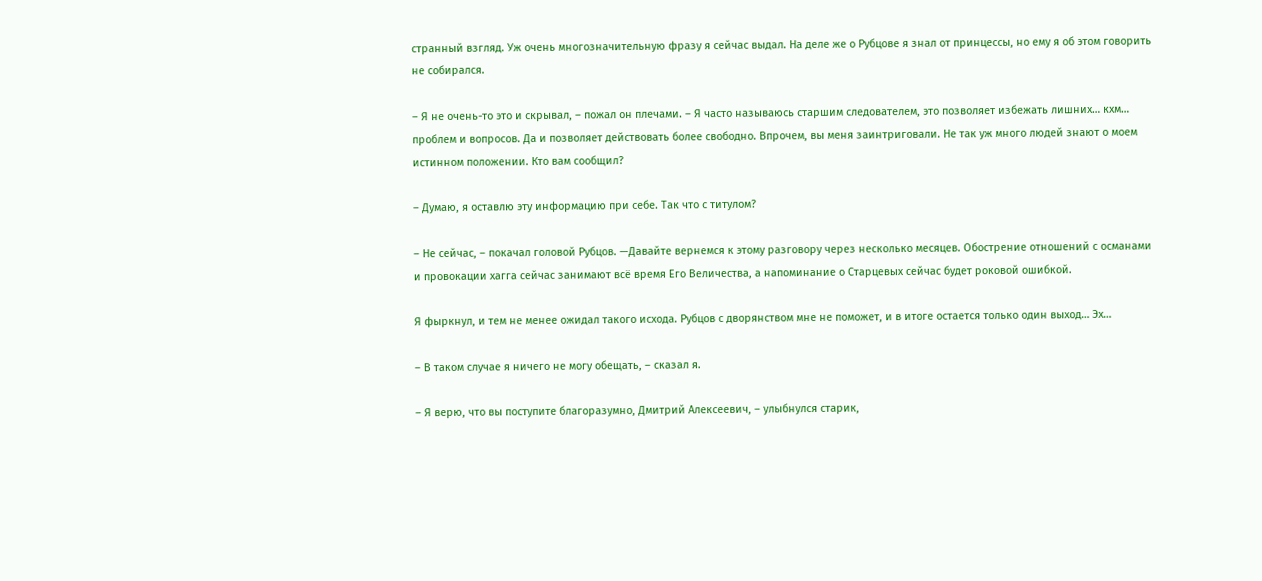странный взгляд. Уж очень многозначительную фразу я сейчас выдал. На деле же о Рубцове я знал от принцессы, но ему я об этом говорить не собирался.

– Я не очень-то это и скрывал, – пожал он плечами. – Я часто называюсь старшим следователем, это позволяет избежать лишних… кхм… проблем и вопросов. Да и позволяет действовать более свободно. Впрочем, вы меня заинтриговали. Не так уж много людей знают о моем истинном положении. Кто вам сообщил?

– Думаю, я оставлю эту информацию при себе. Так что с титулом?

– Не сейчас, – покачал головой Рубцов. —Давайте вернемся к этому разговору через несколько месяцев. Обострение отношений с османами и провокации хагга сейчас занимают всё время Его Величества, а напоминание о Старцевых сейчас будет роковой ошибкой.

Я фыркнул, и тем не менее ожидал такого исхода. Рубцов с дворянством мне не поможет, и в итоге остается только один выход… Эх…

– В таком случае я ничего не могу обещать, – сказал я.

– Я верю, что вы поступите благоразумно, Дмитрий Алексеевич, – улыбнулся старик,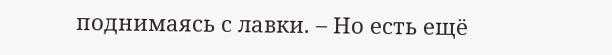поднимаясь с лавки. – Но есть ещё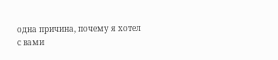одна причина, почему я хотел с вами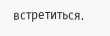встретиться.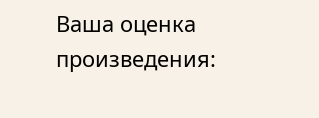Ваша оценка произведения: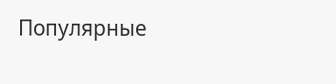Популярные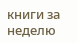книги за неделю